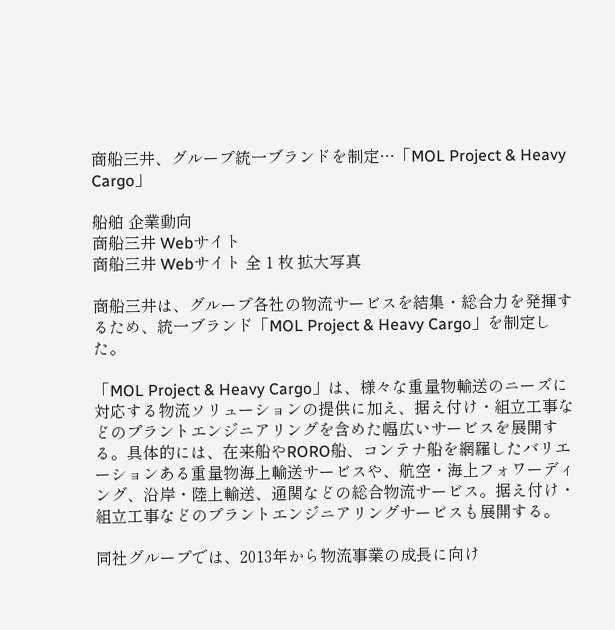商船三井、グループ統一ブランドを制定…「MOL Project & Heavy Cargo」

船舶 企業動向
商船三井 Webサイト
商船三井 Webサイト 全 1 枚 拡大写真

商船三井は、グループ各社の物流サービスを結集・総合力を発揮するため、統一ブランド「MOL Project & Heavy Cargo」を制定した。

「MOL Project & Heavy Cargo」は、様々な重量物輸送のニーズに対応する物流ソリューションの提供に加え、据え付け・組立工事などのプラントエンジニアリングを含めた幅広いサービスを展開する。具体的には、在来船やRORO船、コンテナ船を網羅したバリエーションある重量物海上輸送サービスや、航空・海上フォワーディング、沿岸・陸上輸送、通関などの総合物流サービス。据え付け・組立工事などのプラントエンジニアリングサービスも展開する。

同社グループでは、2013年から物流事業の成長に向け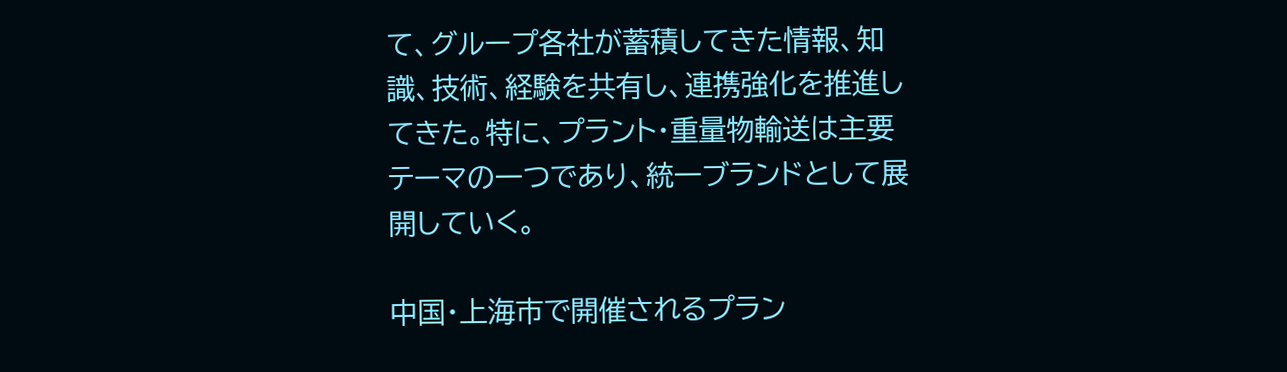て、グループ各社が蓄積してきた情報、知識、技術、経験を共有し、連携強化を推進してきた。特に、プラント・重量物輸送は主要テーマの一つであり、統一ブランドとして展開していく。

中国・上海市で開催されるプラン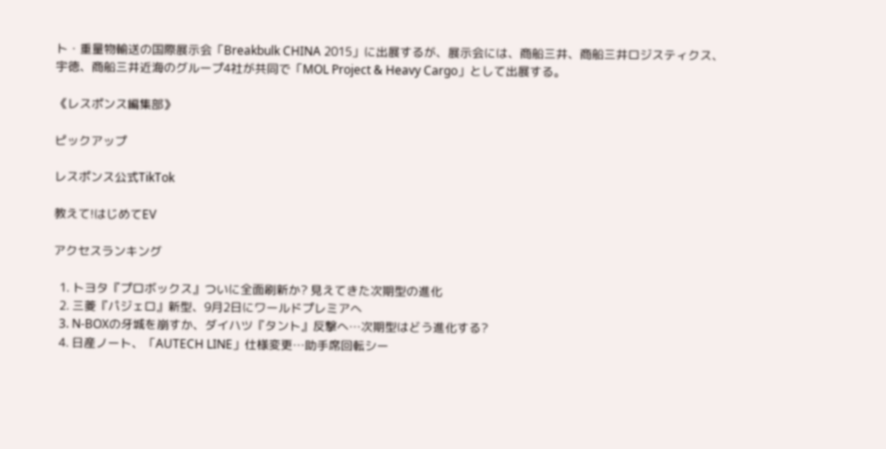ト・重量物輸送の国際展示会「Breakbulk CHINA 2015」に出展するが、展示会には、商船三井、商船三井ロジスティクス、宇徳、商船三井近海のグループ4社が共同で「MOL Project & Heavy Cargo」として出展する。

《レスポンス編集部》

ピックアップ

レスポンス公式TikTok

教えて!はじめてEV

アクセスランキング

  1. トヨタ『プロボックス』ついに全面刷新か? 見えてきた次期型の進化
  2. 三菱『パジェロ』新型、9月2日にワールドプレミアへ
  3. N-BOXの牙城を崩すか、ダイハツ『タント』反撃へ…次期型はどう進化する?
  4. 日産ノート、「AUTECH LINE」仕様変更…助手席回転シー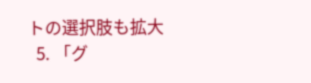トの選択肢も拡大
  5. 「グ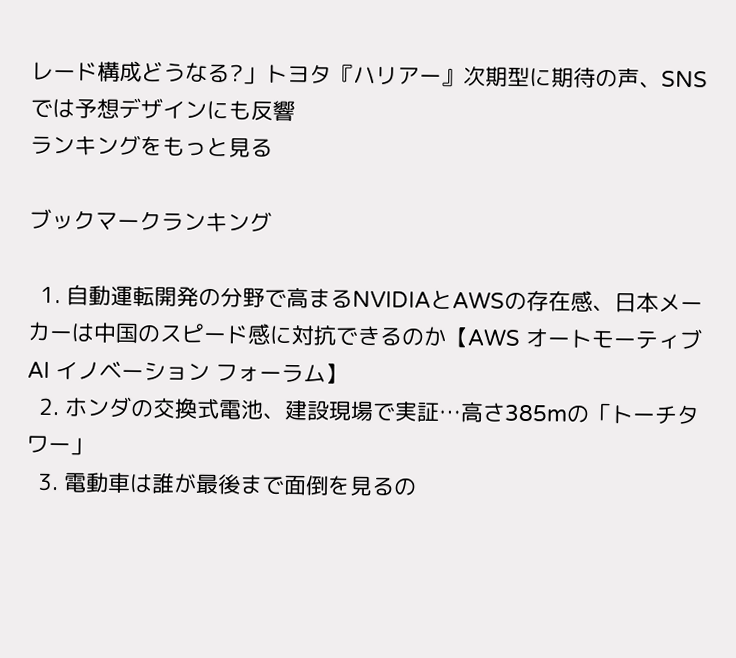レード構成どうなる?」トヨタ『ハリアー』次期型に期待の声、SNSでは予想デザインにも反響
ランキングをもっと見る

ブックマークランキング

  1. 自動運転開発の分野で高まるNVIDIAとAWSの存在感、日本メーカーは中国のスピード感に対抗できるのか【AWS オートモーティブ AI イノベーション フォーラム】
  2. ホンダの交換式電池、建設現場で実証…高さ385mの「トーチタワー」
  3. 電動車は誰が最後まで面倒を見るの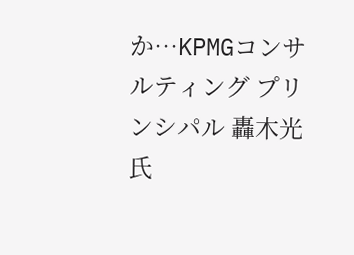か…KPMGコンサルティング プリンシパル 轟木光 氏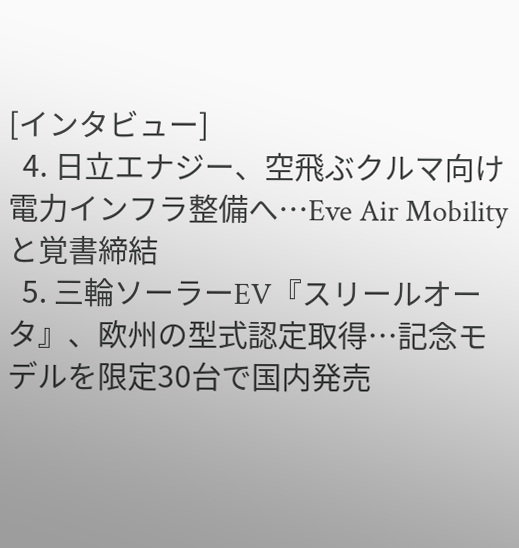[インタビュー]
  4. 日立エナジー、空飛ぶクルマ向け電力インフラ整備へ…Eve Air Mobilityと覚書締結
  5. 三輪ソーラーEV『スリールオータ』、欧州の型式認定取得…記念モデルを限定30台で国内発売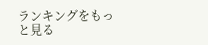ランキングをもっと見る